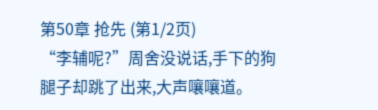第50章 抢先 (第1/2页)
“李辅呢?”周舍没说话,手下的狗腿子却跳了出来,大声嚷嚷道。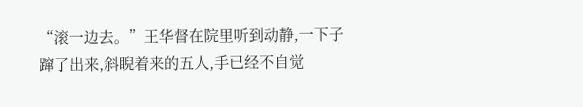“滚一边去。”王华督在院里听到动静,一下子蹿了出来,斜睨着来的五人,手已经不自觉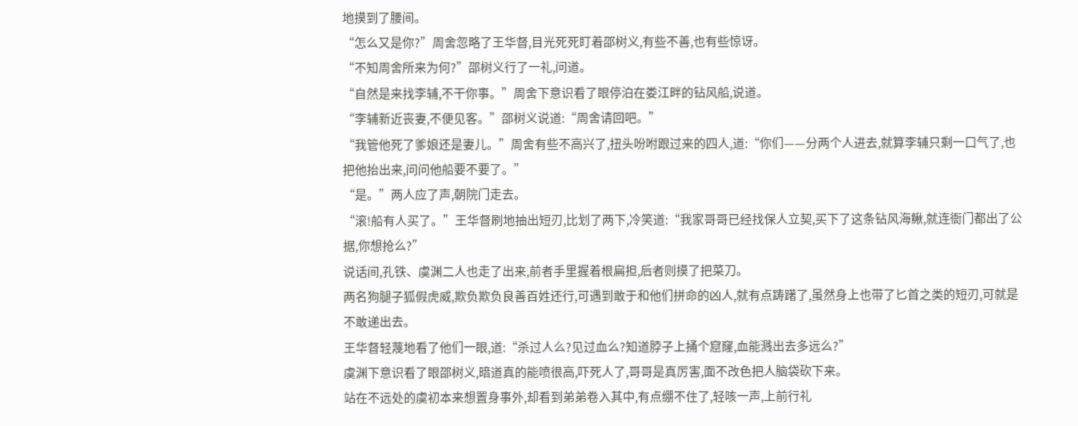地摸到了腰间。
“怎么又是你?”周舍忽略了王华督,目光死死盯着邵树义,有些不善,也有些惊讶。
“不知周舍所来为何?”邵树义行了一礼,问道。
“自然是来找李辅,不干你事。”周舍下意识看了眼停泊在娄江畔的钻风船,说道。
“李辅新近丧妻,不便见客。”邵树义说道:“周舍请回吧。”
“我管他死了爹娘还是妻儿。”周舍有些不高兴了,扭头吩咐跟过来的四人,道:“你们——分两个人进去,就算李辅只剩一口气了,也把他抬出来,问问他船要不要了。”
“是。”两人应了声,朝院门走去。
“滚!船有人买了。”王华督刷地抽出短刃,比划了两下,冷笑道:“我家哥哥已经找保人立契,买下了这条钻风海鳅,就连衙门都出了公据,你想抢么?”
说话间,孔铁、虞渊二人也走了出来,前者手里握着根扁担,后者则摸了把菜刀。
两名狗腿子狐假虎威,欺负欺负良善百姓还行,可遇到敢于和他们拼命的凶人,就有点踌躇了,虽然身上也带了匕首之类的短刃,可就是不敢递出去。
王华督轻蔑地看了他们一眼,道:“杀过人么?见过血么?知道脖子上捅个窟窿,血能溅出去多远么?”
虞渊下意识看了眼邵树义,暗道真的能喷很高,吓死人了,哥哥是真厉害,面不改色把人脑袋砍下来。
站在不远处的虞初本来想置身事外,却看到弟弟卷入其中,有点绷不住了,轻咳一声,上前行礼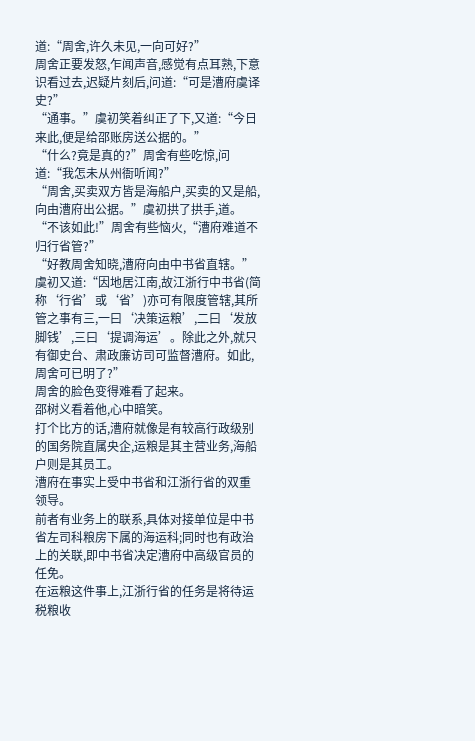道:“周舍,许久未见,一向可好?”
周舍正要发怒,乍闻声音,感觉有点耳熟,下意识看过去,迟疑片刻后,问道:“可是漕府虞译史?”
“通事。”虞初笑着纠正了下,又道:“今日来此,便是给邵账房送公据的。”
“什么?竟是真的?”周舍有些吃惊,问道:“我怎未从州衙听闻?”
“周舍,买卖双方皆是海船户,买卖的又是船,向由漕府出公据。”虞初拱了拱手,道。
“不该如此!”周舍有些恼火,“漕府难道不归行省管?”
“好教周舍知晓,漕府向由中书省直辖。”虞初又道:“因地居江南,故江浙行中书省(简称‘行省’或‘省’)亦可有限度管辖,其所管之事有三,一曰‘决策运粮’,二曰‘发放脚钱’,三曰‘提调海运’。除此之外,就只有御史台、肃政廉访司可监督漕府。如此,周舍可已明了?”
周舍的脸色变得难看了起来。
邵树义看着他,心中暗笑。
打个比方的话,漕府就像是有较高行政级别的国务院直属央企,运粮是其主营业务,海船户则是其员工。
漕府在事实上受中书省和江浙行省的双重领导。
前者有业务上的联系,具体对接单位是中书省左司科粮房下属的海运科;同时也有政治上的关联,即中书省决定漕府中高级官员的任免。
在运粮这件事上,江浙行省的任务是将待运税粮收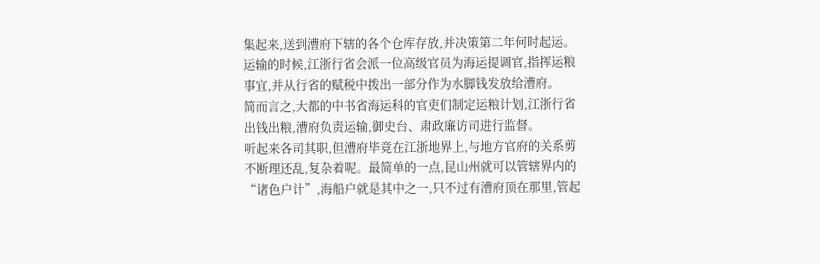集起来,送到漕府下辖的各个仓库存放,并决策第二年何时起运。
运输的时候,江浙行省会派一位高级官员为海运提调官,指挥运粮事宜,并从行省的赋税中拨出一部分作为水脚钱发放给漕府。
简而言之,大都的中书省海运科的官吏们制定运粮计划,江浙行省出钱出粮,漕府负责运输,御史台、肃政廉访司进行监督。
听起来各司其职,但漕府毕竟在江浙地界上,与地方官府的关系剪不断理还乱,复杂着呢。最简单的一点,昆山州就可以管辖界内的“诸色户计”,海船户就是其中之一,只不过有漕府顶在那里,管起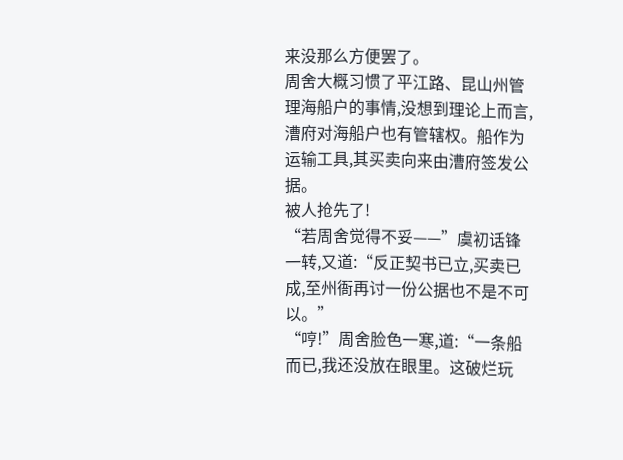来没那么方便罢了。
周舍大概习惯了平江路、昆山州管理海船户的事情,没想到理论上而言,漕府对海船户也有管辖权。船作为运输工具,其买卖向来由漕府签发公据。
被人抢先了!
“若周舍觉得不妥——”虞初话锋一转,又道:“反正契书已立,买卖已成,至州衙再讨一份公据也不是不可以。”
“哼!”周舍脸色一寒,道:“一条船而已,我还没放在眼里。这破烂玩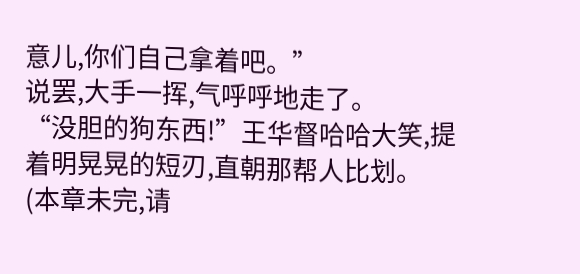意儿,你们自己拿着吧。”
说罢,大手一挥,气呼呼地走了。
“没胆的狗东西!”王华督哈哈大笑,提着明晃晃的短刃,直朝那帮人比划。
(本章未完,请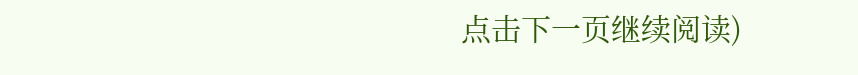点击下一页继续阅读)